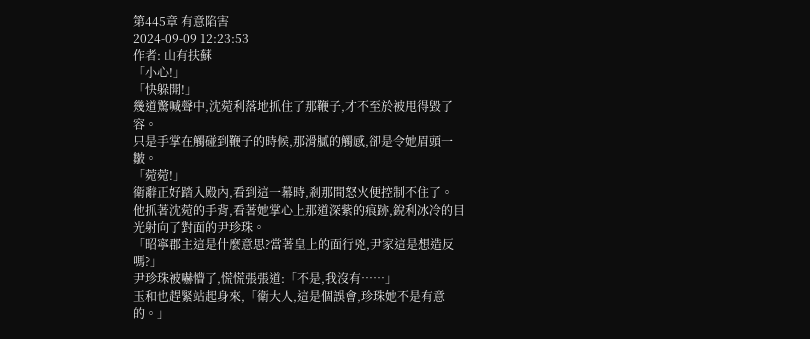第445章 有意陷害
2024-09-09 12:23:53
作者: 山有扶蘇
「小心!」
「快躲開!」
幾道驚喊聲中,沈菀利落地抓住了那鞭子,才不至於被甩得毀了容。
只是手掌在觸碰到鞭子的時候,那滑膩的觸感,卻是令她眉頭一皺。
「菀菀!」
衛辭正好踏入殿內,看到這一幕時,剎那間怒火便控制不住了。
他抓著沈菀的手背,看著她掌心上那道深紫的痕跡,銳利冰冷的目光射向了對面的尹珍珠。
「昭寧郡主這是什麼意思?當著皇上的面行兇,尹家這是想造反嗎?」
尹珍珠被嚇懵了,慌慌張張道:「不是,我沒有……」
玉和也趕緊站起身來,「衛大人,這是個誤會,珍珠她不是有意的。」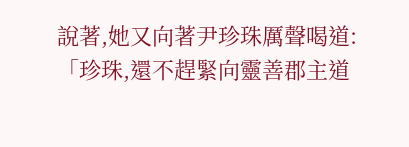說著,她又向著尹珍珠厲聲喝道:「珍珠,還不趕緊向靈善郡主道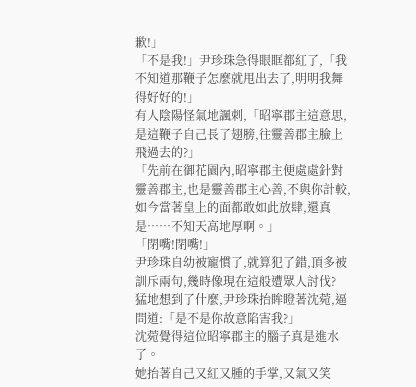歉!」
「不是我!」尹珍珠急得眼眶都紅了,「我不知道那鞭子怎麼就甩出去了,明明我舞得好好的!」
有人陰陽怪氣地諷刺,「昭寧郡主這意思,是這鞭子自己長了翅膀,往靈善郡主臉上飛過去的?」
「先前在御花園內,昭寧郡主便處處針對靈善郡主,也是靈善郡主心善,不與你計較,如今當著皇上的面都敢如此放肆,還真是……不知天高地厚啊。」
「閉嘴!閉嘴!」
尹珍珠自幼被寵慣了,就算犯了錯,頂多被訓斥兩句,幾時像現在這般遭眾人討伐?
猛地想到了什麼,尹珍珠抬眸瞪著沈菀,逼問道:「是不是你故意陷害我?」
沈菀覺得這位昭寧郡主的腦子真是進水了。
她抬著自己又紅又腫的手掌,又氣又笑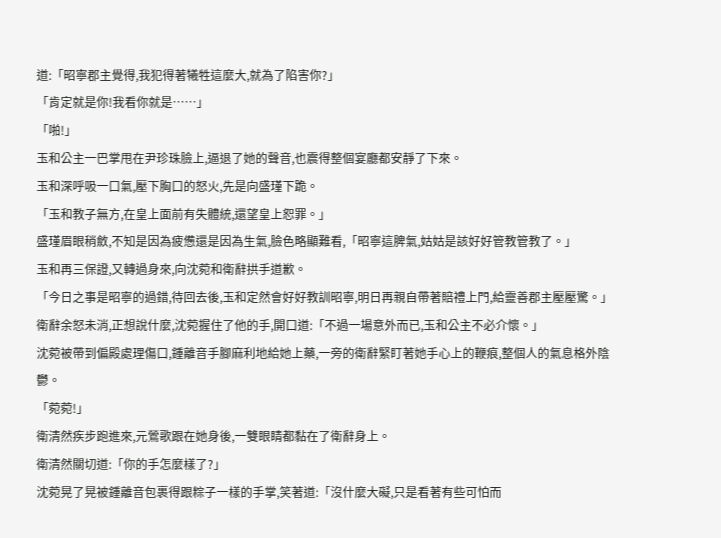道:「昭寧郡主覺得,我犯得著犧牲這麼大,就為了陷害你?」
「肯定就是你!我看你就是……」
「啪!」
玉和公主一巴掌甩在尹珍珠臉上,逼退了她的聲音,也震得整個宴廳都安靜了下來。
玉和深呼吸一口氣,壓下胸口的怒火,先是向盛瑾下跪。
「玉和教子無方,在皇上面前有失體統,還望皇上恕罪。」
盛瑾眉眼稍斂,不知是因為疲憊還是因為生氣,臉色略顯難看,「昭寧這脾氣,姑姑是該好好管教管教了。」
玉和再三保證,又轉過身來,向沈菀和衛辭拱手道歉。
「今日之事是昭寧的過錯,待回去後,玉和定然會好好教訓昭寧,明日再親自帶著賠禮上門,給靈善郡主壓壓驚。」
衛辭余怒未消,正想說什麼,沈菀握住了他的手,開口道:「不過一場意外而已,玉和公主不必介懷。」
沈菀被帶到偏殿處理傷口,鍾離音手腳麻利地給她上藥,一旁的衛辭緊盯著她手心上的鞭痕,整個人的氣息格外陰鬱。
「菀菀!」
衛清然疾步跑進來,元鶯歌跟在她身後,一雙眼睛都黏在了衛辭身上。
衛清然關切道:「你的手怎麼樣了?」
沈菀晃了晃被鍾離音包裹得跟粽子一樣的手掌,笑著道:「沒什麼大礙,只是看著有些可怕而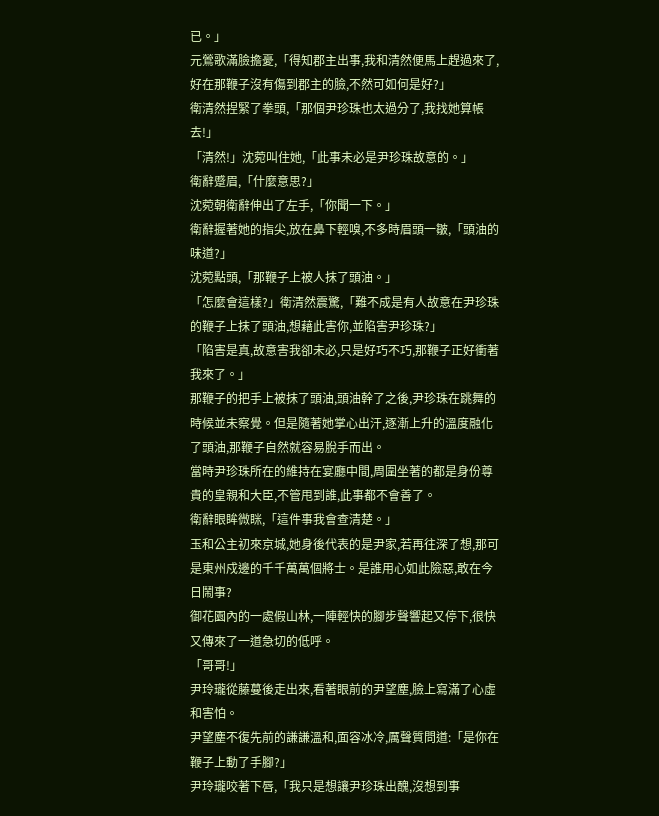已。」
元鶯歌滿臉擔憂,「得知郡主出事,我和清然便馬上趕過來了,好在那鞭子沒有傷到郡主的臉,不然可如何是好?」
衛清然捏緊了拳頭,「那個尹珍珠也太過分了,我找她算帳去!」
「清然!」沈菀叫住她,「此事未必是尹珍珠故意的。」
衛辭蹙眉,「什麼意思?」
沈菀朝衛辭伸出了左手,「你聞一下。」
衛辭握著她的指尖,放在鼻下輕嗅,不多時眉頭一皺,「頭油的味道?」
沈菀點頭,「那鞭子上被人抹了頭油。」
「怎麼會這樣?」衛清然震驚,「難不成是有人故意在尹珍珠的鞭子上抹了頭油,想藉此害你,並陷害尹珍珠?」
「陷害是真,故意害我卻未必,只是好巧不巧,那鞭子正好衝著我來了。」
那鞭子的把手上被抹了頭油,頭油幹了之後,尹珍珠在跳舞的時候並未察覺。但是隨著她掌心出汗,逐漸上升的溫度融化了頭油,那鞭子自然就容易脫手而出。
當時尹珍珠所在的維持在宴廳中間,周圍坐著的都是身份尊貴的皇親和大臣,不管甩到誰,此事都不會善了。
衛辭眼眸微眯,「這件事我會查清楚。」
玉和公主初來京城,她身後代表的是尹家,若再往深了想,那可是東州戍邊的千千萬萬個將士。是誰用心如此險惡,敢在今日鬧事?
御花園內的一處假山林,一陣輕快的腳步聲響起又停下,很快又傳來了一道急切的低呼。
「哥哥!」
尹玲瓏從藤蔓後走出來,看著眼前的尹望塵,臉上寫滿了心虛和害怕。
尹望塵不復先前的謙謙溫和,面容冰冷,厲聲質問道:「是你在鞭子上動了手腳?」
尹玲瓏咬著下唇,「我只是想讓尹珍珠出醜,沒想到事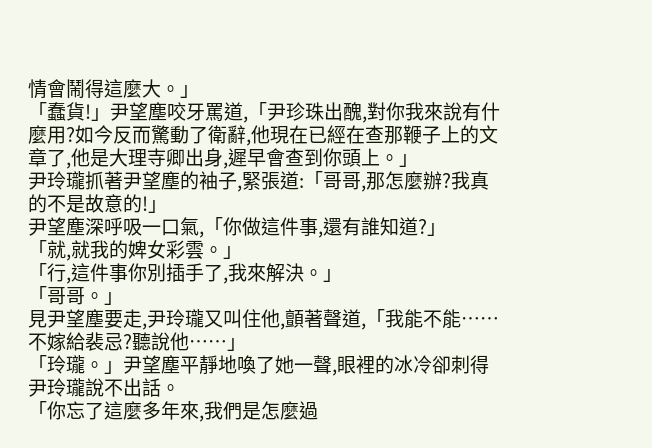情會鬧得這麼大。」
「蠢貨!」尹望塵咬牙罵道,「尹珍珠出醜,對你我來說有什麼用?如今反而驚動了衛辭,他現在已經在查那鞭子上的文章了,他是大理寺卿出身,遲早會查到你頭上。」
尹玲瓏抓著尹望塵的袖子,緊張道:「哥哥,那怎麼辦?我真的不是故意的!」
尹望塵深呼吸一口氣,「你做這件事,還有誰知道?」
「就,就我的婢女彩雲。」
「行,這件事你別插手了,我來解決。」
「哥哥。」
見尹望塵要走,尹玲瓏又叫住他,顫著聲道,「我能不能……不嫁給裴忌?聽說他……」
「玲瓏。」尹望塵平靜地喚了她一聲,眼裡的冰冷卻刺得尹玲瓏說不出話。
「你忘了這麼多年來,我們是怎麼過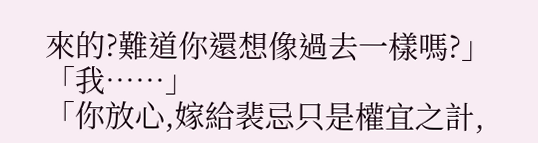來的?難道你還想像過去一樣嗎?」
「我……」
「你放心,嫁給裴忌只是權宜之計,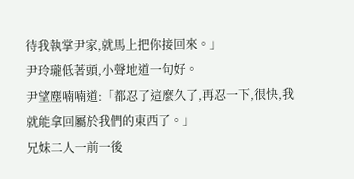待我執掌尹家,就馬上把你接回來。」
尹玲瓏低著頭,小聲地道一句好。
尹望塵喃喃道:「都忍了這麼久了,再忍一下,很快,我就能拿回屬於我們的東西了。」
兄妹二人一前一後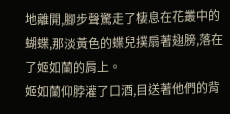地離開,腳步聲驚走了棲息在花叢中的蝴蝶,那淡黃色的蝶兒撲扇著翅膀,落在了姬如蘭的肩上。
姬如蘭仰脖灌了口酒,目送著他們的背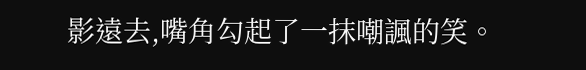影遠去,嘴角勾起了一抹嘲諷的笑。